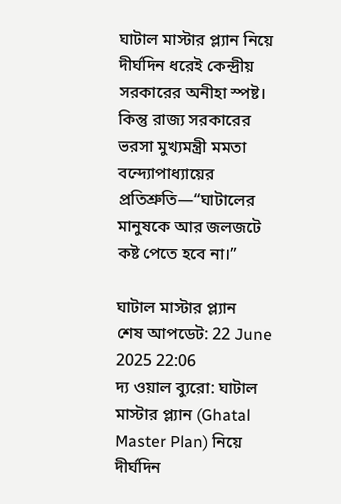ঘাটাল মাস্টার প্ল্যান নিয়ে দীর্ঘদিন ধরেই কেন্দ্রীয় সরকারের অনীহা স্পষ্ট। কিন্তু রাজ্য সরকারের ভরসা মুখ্যমন্ত্রী মমতা বন্দ্যোপাধ্যায়ের প্রতিশ্রুতি—“ঘাটালের মানুষকে আর জলজটে কষ্ট পেতে হবে না।”

ঘাটাল মাস্টার প্ল্যান
শেষ আপডেট: 22 June 2025 22:06
দ্য ওয়াল ব্যুরো: ঘাটাল মাস্টার প্ল্যান (Ghatal Master Plan) নিয়ে দীর্ঘদিন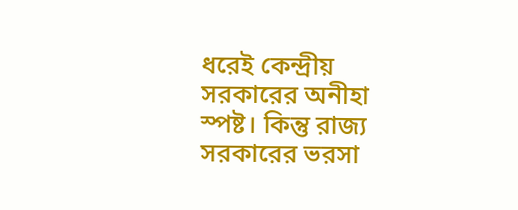ধরেই কেন্দ্রীয় সরকারের অনীহা স্পষ্ট। কিন্তু রাজ্য সরকারের ভরসা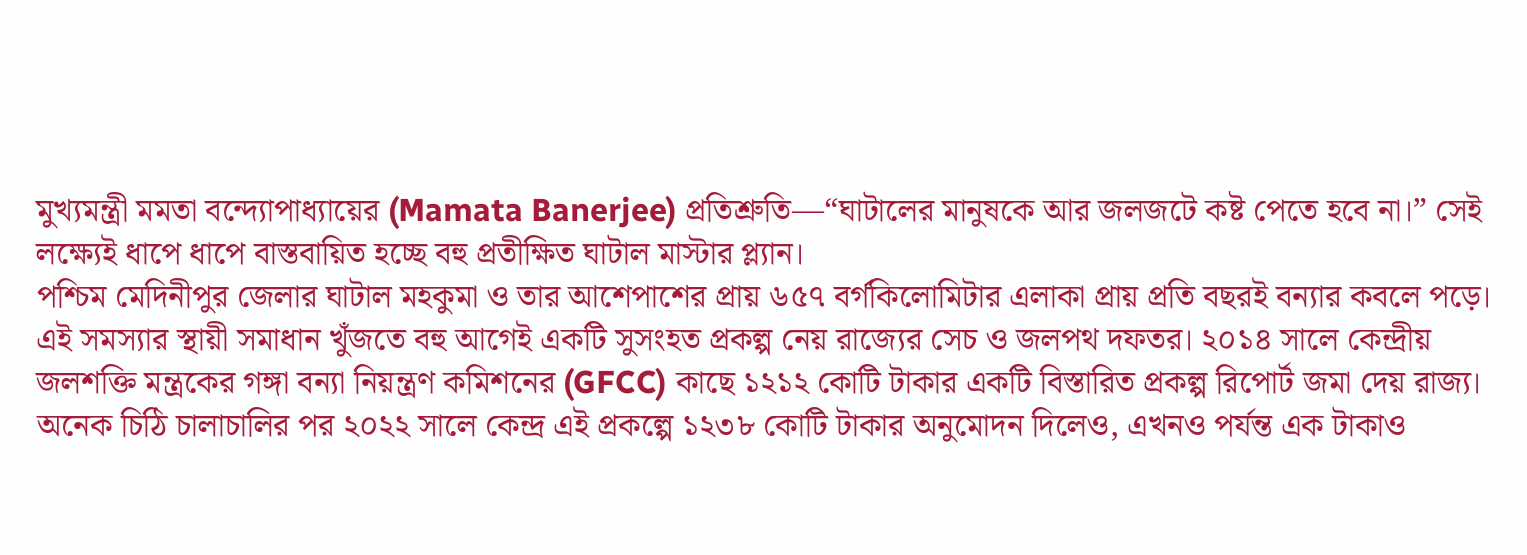মুখ্যমন্ত্রী মমতা বন্দ্যোপাধ্যায়ের (Mamata Banerjee) প্রতিশ্রুতি—“ঘাটালের মানুষকে আর জলজটে কষ্ট পেতে হবে না।” সেই লক্ষ্যেই ধাপে ধাপে বাস্তবায়িত হচ্ছে বহু প্রতীক্ষিত ঘাটাল মাস্টার প্ল্যান।
পশ্চিম মেদিনীপুর জেলার ঘাটাল মহকুমা ও তার আশেপাশের প্রায় ৬৫৭ বর্গকিলোমিটার এলাকা প্রায় প্রতি বছরই বন্যার কবলে পড়ে। এই সমস্যার স্থায়ী সমাধান খুঁজতে বহু আগেই একটি সুসংহত প্রকল্প নেয় রাজ্যের সেচ ও জলপথ দফতর। ২০১৪ সালে কেন্দ্রীয় জলশক্তি মন্ত্রকের গঙ্গা বন্যা নিয়ন্ত্রণ কমিশনের (GFCC) কাছে ১২১২ কোটি টাকার একটি বিস্তারিত প্রকল্প রিপোর্ট জমা দেয় রাজ্য।
অনেক চিঠি চালাচালির পর ২০২২ সালে কেন্দ্র এই প্রকল্পে ১২৩৮ কোটি টাকার অনুমোদন দিলেও, এখনও পর্যন্ত এক টাকাও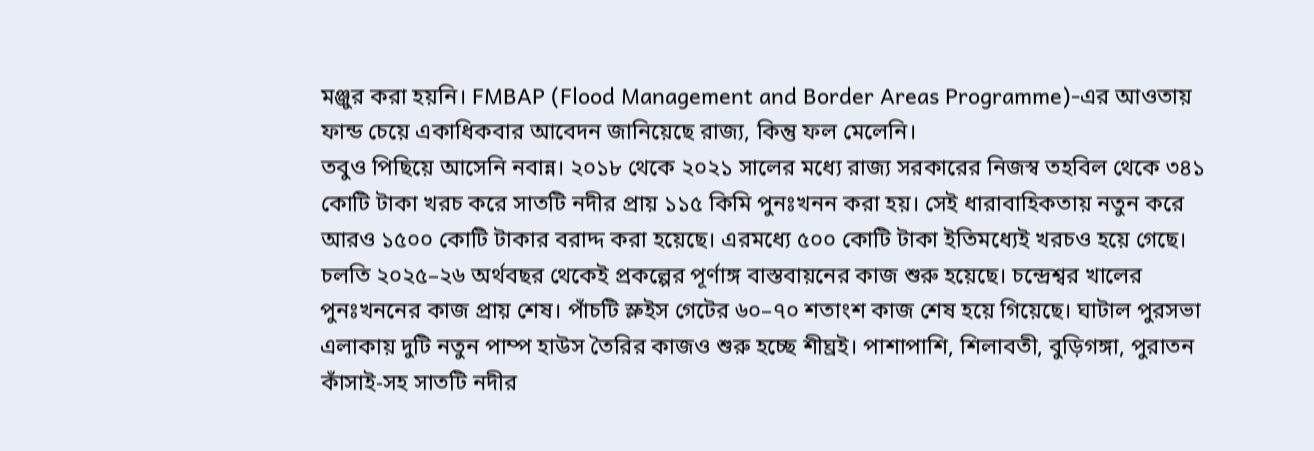মঞ্জুর করা হয়নি। FMBAP (Flood Management and Border Areas Programme)-এর আওতায় ফান্ড চেয়ে একাধিকবার আবেদন জানিয়েছে রাজ্য, কিন্তু ফল মেলেনি।
তবুও পিছিয়ে আসেনি নবান্ন। ২০১৮ থেকে ২০২১ সালের মধ্যে রাজ্য সরকারের নিজস্ব তহবিল থেকে ৩৪১ কোটি টাকা খরচ করে সাতটি নদীর প্রায় ১১৫ কিমি পুনঃখনন করা হয়। সেই ধারাবাহিকতায় নতুন করে আরও ১৫০০ কোটি টাকার বরাদ্দ করা হয়েছে। এরমধ্যে ৫০০ কোটি টাকা ইতিমধ্যেই খরচও হয়ে গেছে।
চলতি ২০২৫–২৬ অর্থবছর থেকেই প্রকল্পের পূর্ণাঙ্গ বাস্তবায়নের কাজ শুরু হয়েছে। চন্দ্রেশ্বর খালের পুনঃখননের কাজ প্রায় শেষ। পাঁচটি স্লুইস গেটের ৬০–৭০ শতাংশ কাজ শেষ হয়ে গিয়েছে। ঘাটাল পুরসভা এলাকায় দুটি নতুন পাম্প হাউস তৈরির কাজও শুরু হচ্ছে শীঘ্রই। পাশাপাশি, শিলাবতী, বুড়িগঙ্গা, পুরাতন কাঁসাই-সহ সাতটি নদীর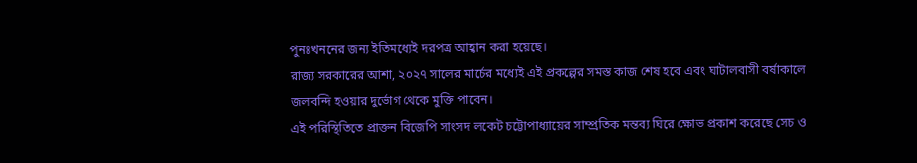পুনঃখননের জন্য ইতিমধ্যেই দরপত্র আহ্বান করা হয়েছে।
রাজ্য সরকারের আশা, ২০২৭ সালের মার্চের মধ্যেই এই প্রকল্পের সমস্ত কাজ শেষ হবে এবং ঘাটালবাসী বর্ষাকালে জলবন্দি হওয়ার দুর্ভোগ থেকে মুক্তি পাবেন।
এই পরিস্থিতিতে প্রাক্তন বিজেপি সাংসদ লকেট চট্টোপাধ্যায়ের সাম্প্রতিক মন্তব্য ঘিরে ক্ষোভ প্রকাশ করেছে সেচ ও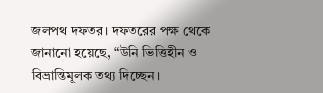জলপথ দফতর। দফতরের পক্ষ থেকে জানানো হয়েছে, “উনি ভিত্তিহীন ও বিভ্রান্তিমূলক তথ্য দিচ্ছেন।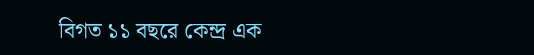বিগত ১১ বছরে কেন্দ্র এক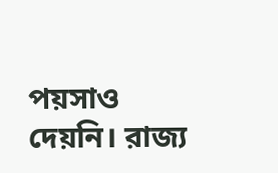পয়সাও দেয়নি। রাজ্য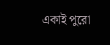একাই পুরো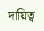দায়িত্ব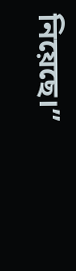নিয়েছে।”